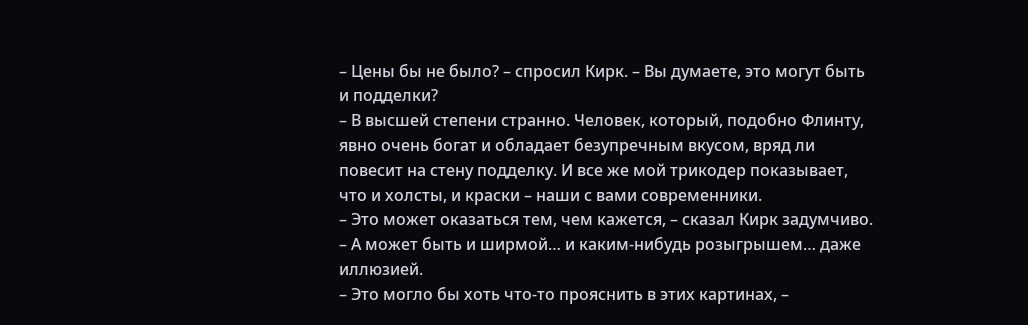– Цены бы не было? – спросил Кирк. – Вы думаете, это могут быть и подделки?
– В высшей степени странно. Человек, который, подобно Флинту, явно очень богат и обладает безупречным вкусом, вряд ли повесит на стену подделку. И все же мой трикодер показывает, что и холсты, и краски – наши с вами современники.
– Это может оказаться тем, чем кажется, – сказал Кирк задумчиво. – А может быть и ширмой… и каким-нибудь розыгрышем… даже иллюзией.
– Это могло бы хоть что-то прояснить в этих картинах, –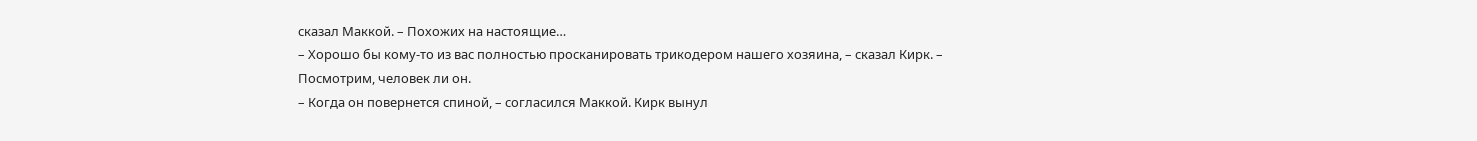сказал Маккой. – Похожих на настоящие…
– Хорошо бы кому-то из вас полностью просканировать трикодером нашего хозяина, – сказал Кирк. – Посмотрим, человек ли он.
– Когда он повернется спиной, – согласился Маккой. Кирк вынул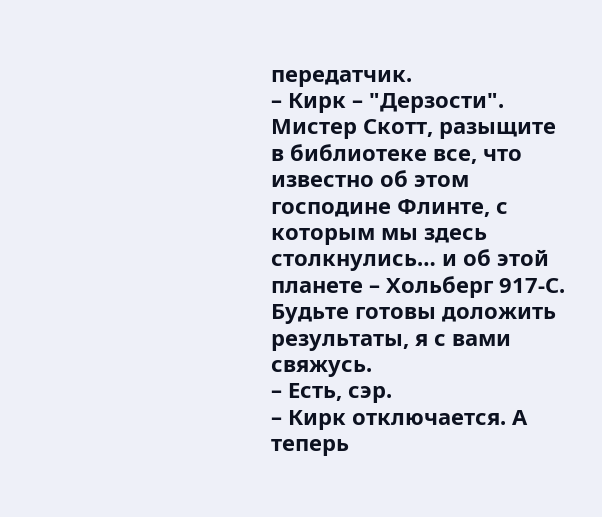передатчик.
– Кирк – "Дерзости". Мистер Скотт, разыщите в библиотеке все, что известно об этом господине Флинте, с которым мы здесь столкнулись… и об этой планете – Хольберг 917-С. Будьте готовы доложить результаты, я с вами свяжусь.
– Есть, сэр.
– Кирк отключается. А теперь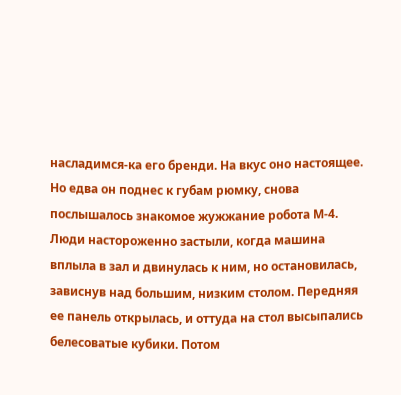насладимся-ка его бренди. На вкус оно настоящее.
Но едва он поднес к губам рюмку, снова послышалось знакомое жужжание робота М-4. Люди настороженно застыли, когда машина вплыла в зал и двинулась к ним, но остановилась, зависнув над большим, низким столом. Передняя ее панель открылась, и оттуда на стол высыпались белесоватые кубики. Потом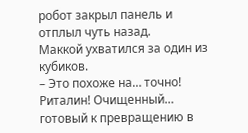робот закрыл панель и отплыл чуть назад.
Маккой ухватился за один из кубиков.
– Это похоже на… точно! Риталин! Очищенный… готовый к превращению в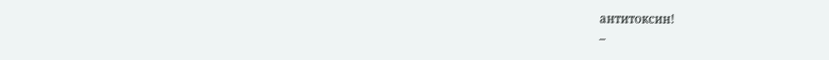антитоксин!
–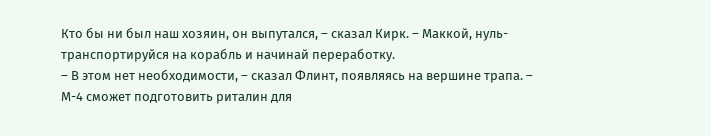Кто бы ни был наш хозяин, он выпутался, – сказал Кирк. – Маккой, нуль-транспортируйся на корабль и начинай переработку.
– В этом нет необходимости, – сказал Флинт, появляясь на вершине трапа. – М-4 сможет подготовить риталин для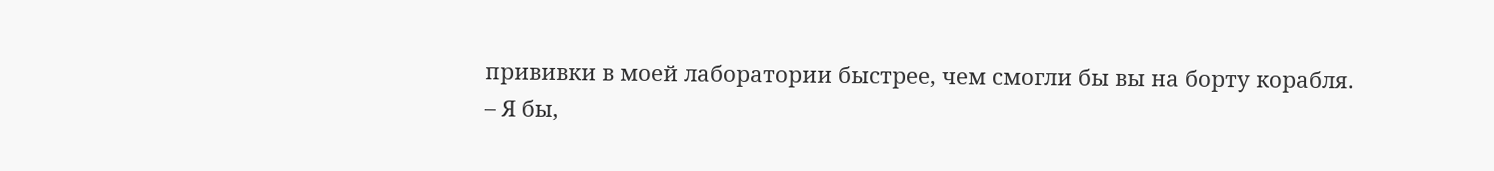прививки в моей лаборатории быстрее, чем смогли бы вы на борту корабля.
– Я бы,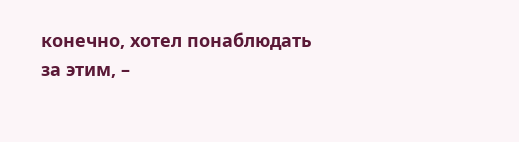конечно, хотел понаблюдать за этим, –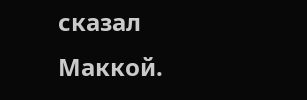сказал Маккой.